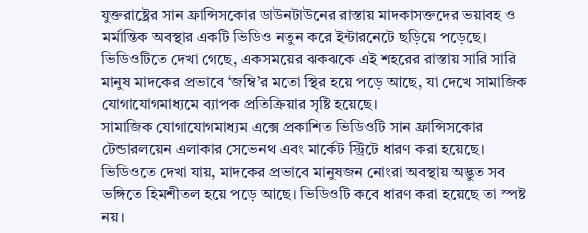যুক্তরাষ্ট্রের সান ফ্রান্সিসকোর ডাউনটাউনের রাস্তায় মাদকাসক্তদের ভয়াবহ ও মর্মান্তিক অবস্থার একটি ভিডিও নতুন করে ইন্টারনেটে ছড়িয়ে পড়েছে। ভিডিওটিতে দেখা গেছে, একসময়ের ঝকঝকে এই শহরের রাস্তায় সারি সারি মানুষ মাদকের প্রভাবে ‘জম্বি’র মতো স্থির হয়ে পড়ে আছে, যা দেখে সামাজিক যোগাযোগমাধ্যমে ব্যাপক প্রতিক্রিয়ার সৃষ্টি হয়েছে।
সামাজিক যোগাযোগমাধ্যম এক্সে প্রকাশিত ভিডিওটি সান ফ্রান্সিসকোর টেন্ডারলয়েন এলাকার সেভেনথ এবং মার্কেট স্ট্রিটে ধারণ করা হয়েছে। ভিডিওতে দেখা যায়, মাদকের প্রভাবে মানুষজন নোংরা অবস্থায় অদ্ভুত সব ভঙ্গিতে হিমশীতল হয়ে পড়ে আছে। ভিডিওটি কবে ধারণ করা হয়েছে তা স্পষ্ট নয়।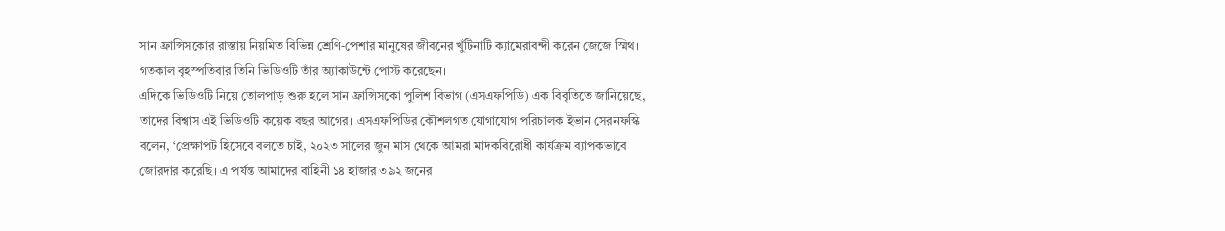সান ফ্রান্সিসকোর রাস্তায় নিয়মিত বিভিন্ন শ্রেণি-পেশার মানুষের জীবনের খুঁটিনাটি ক্যামেরাবন্দী করেন জেজে স্মিথ। গতকাল বৃহস্পতিবার তিনি ভিডিওটি তাঁর অ্যাকাউন্টে পোস্ট করেছেন।
এদিকে ভিডিওটি নিয়ে তোলপাড় শুরু হলে সান ফ্রান্সিসকো পুলিশ বিভাগ (এসএফপিডি) এক বিবৃতিতে জানিয়েছে, তাদের বিশ্বাস এই ভিডিওটি কয়েক বছর আগের। এসএফপিডির কৌশলগত যোগাযোগ পরিচালক ইভান সেরনফস্কি বলেন, ‘প্রেক্ষাপট হিসেবে বলতে চাই, ২০২৩ সালের জুন মাস থেকে আমরা মাদকবিরোধী কার্যক্রম ব্যাপকভাবে জোরদার করেছি। এ পর্যন্ত আমাদের বাহিনী ১৪ হাজার ৩৯২ জনের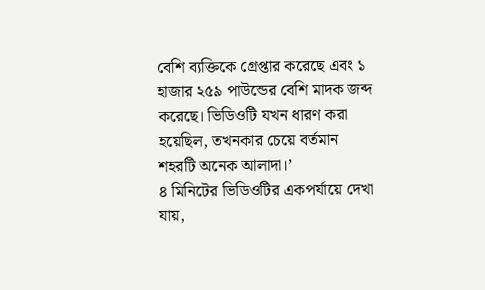বেশি ব্যক্তিকে গ্রেপ্তার করেছে এবং ১ হাজার ২৫৯ পাউন্ডের বেশি মাদক জব্দ করেছে। ভিডিওটি যখন ধারণ করা হয়েছিল, তখনকার চেয়ে বর্তমান শহরটি অনেক আলাদা।’
৪ মিনিটের ভিডিওটির একপর্যায়ে দেখা যায়,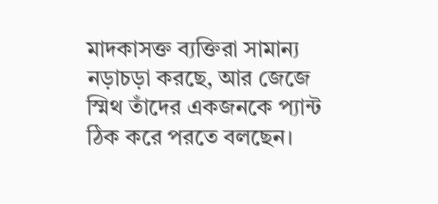মাদকাসক্ত ব্যক্তিরা সামান্য নড়াচড়া করছে, আর জেজে স্মিথ তাঁদের একজনকে প্যান্ট ঠিক করে পরতে বলছেন।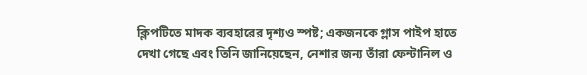ক্লিপটিতে মাদক ব্যবহারের দৃশ্যও স্পষ্ট; একজনকে গ্লাস পাইপ হাতে দেখা গেছে এবং তিনি জানিয়েছেন, নেশার জন্য তাঁরা ফেন্টানিল ও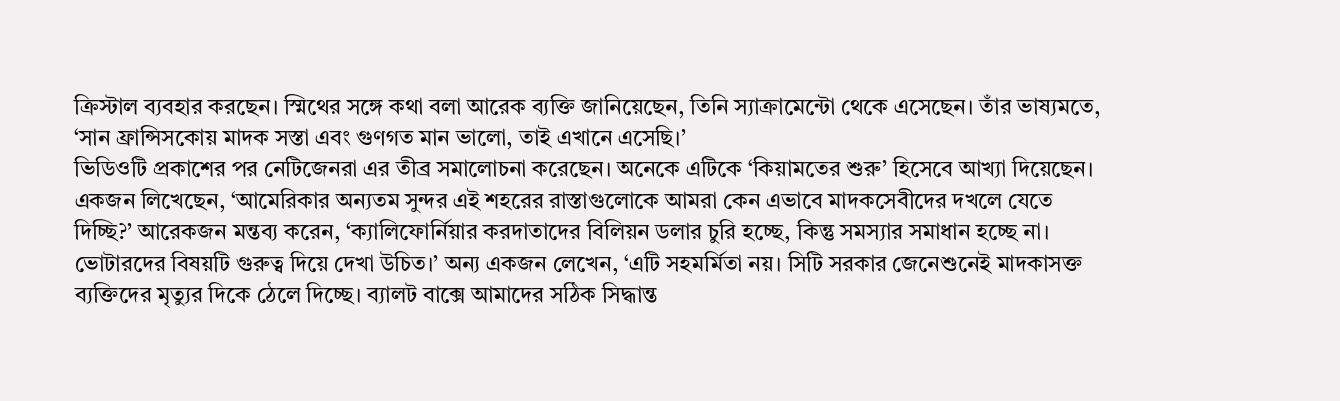ক্রিস্টাল ব্যবহার করছেন। স্মিথের সঙ্গে কথা বলা আরেক ব্যক্তি জানিয়েছেন, তিনি স্যাক্রামেন্টো থেকে এসেছেন। তাঁর ভাষ্যমতে, ‘সান ফ্রান্সিসকোয় মাদক সস্তা এবং গুণগত মান ভালো, তাই এখানে এসেছি।’
ভিডিওটি প্রকাশের পর নেটিজেনরা এর তীব্র সমালোচনা করেছেন। অনেকে এটিকে ‘কিয়ামতের শুরু’ হিসেবে আখ্যা দিয়েছেন। একজন লিখেছেন, ‘আমেরিকার অন্যতম সুন্দর এই শহরের রাস্তাগুলোকে আমরা কেন এভাবে মাদকসেবীদের দখলে যেতে দিচ্ছি?’ আরেকজন মন্তব্য করেন, ‘ক্যালিফোর্নিয়ার করদাতাদের বিলিয়ন ডলার চুরি হচ্ছে, কিন্তু সমস্যার সমাধান হচ্ছে না। ভোটারদের বিষয়টি গুরুত্ব দিয়ে দেখা উচিত।’ অন্য একজন লেখেন, ‘এটি সহমর্মিতা নয়। সিটি সরকার জেনেশুনেই মাদকাসক্ত ব্যক্তিদের মৃত্যুর দিকে ঠেলে দিচ্ছে। ব্যালট বাক্সে আমাদের সঠিক সিদ্ধান্ত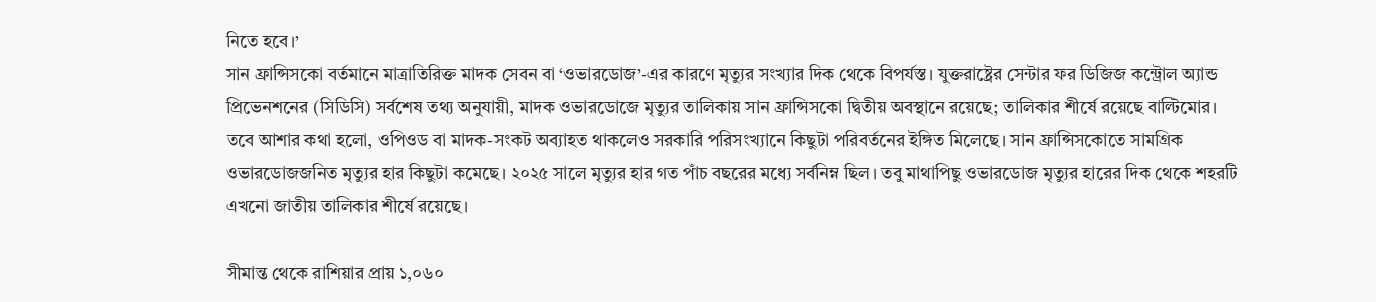নিতে হবে।’
সান ফ্রান্সিসকো বর্তমানে মাত্রাতিরিক্ত মাদক সেবন বা ‘ওভারডোজ’-এর কারণে মৃত্যুর সংখ্যার দিক থেকে বিপর্যস্ত। যুক্তরাষ্ট্রের সেন্টার ফর ডিজিজ কন্ট্রোল অ্যান্ড প্রিভেনশনের (সিডিসি) সর্বশেষ তথ্য অনুযায়ী, মাদক ওভারডোজে মৃত্যুর তালিকায় সান ফ্রান্সিসকো দ্বিতীয় অবস্থানে রয়েছে; তালিকার শীর্ষে রয়েছে বাল্টিমোর।
তবে আশার কথা হলো, ওপিওড বা মাদক-সংকট অব্যাহত থাকলেও সরকারি পরিসংখ্যানে কিছুটা পরিবর্তনের ইঙ্গিত মিলেছে। সান ফ্রান্সিসকোতে সামগ্রিক ওভারডোজজনিত মৃত্যুর হার কিছুটা কমেছে। ২০২৫ সালে মৃত্যুর হার গত পাঁচ বছরের মধ্যে সর্বনিম্ন ছিল। তবু মাথাপিছু ওভারডোজ মৃত্যুর হারের দিক থেকে শহরটি এখনো জাতীয় তালিকার শীর্ষে রয়েছে।

সীমান্ত থেকে রাশিয়ার প্রায় ১,০৬০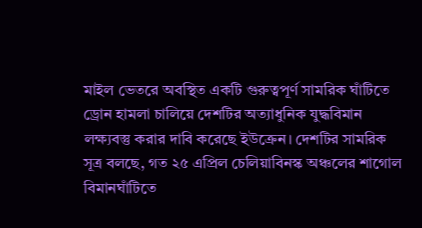মাইল ভেতরে অবস্থিত একটি গুরুত্বপূর্ণ সামরিক ঘাঁটিতে ড্রোন হামলা চালিয়ে দেশটির অত্যাধুনিক যুদ্ধবিমান লক্ষ্যবস্তু করার দাবি করেছে ইউক্রেন। দেশটির সামরিক সূত্র বলছে, গত ২৫ এপ্রিল চেলিয়াবিনস্ক অঞ্চলের শাগোল বিমানঘাঁটিতে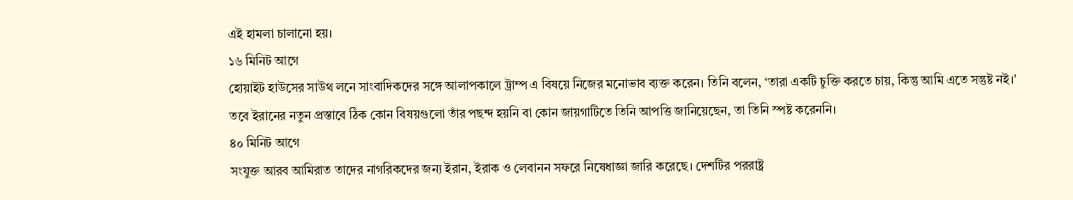এই হামলা চালানো হয়।
১৬ মিনিট আগে
হোয়াইট হাউসের সাউথ লনে সাংবাদিকদের সঙ্গে আলাপকালে ট্রাম্প এ বিষয়ে নিজের মনোভাব ব্যক্ত করেন। তিনি বলেন, ‘তারা একটি চুক্তি করতে চায়, কিন্তু আমি এতে সন্তুষ্ট নই।’ তবে ইরানের নতুন প্রস্তাবে ঠিক কোন বিষয়গুলো তাঁর পছন্দ হয়নি বা কোন জায়গাটিতে তিনি আপত্তি জানিয়েছেন, তা তিনি স্পষ্ট করেননি।
৪০ মিনিট আগে
সংযুক্ত আরব আমিরাত তাদের নাগরিকদের জন্য ইরান, ইরাক ও লেবানন সফরে নিষেধাজ্ঞা জারি করেছে। দেশটির পররাষ্ট্র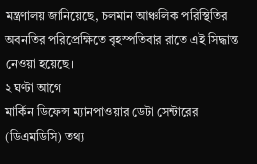মন্ত্রণালয় জানিয়েছে, চলমান আঞ্চলিক পরিস্থিতির অবনতির পরিপ্রেক্ষিতে বৃহস্পতিবার রাতে এই সিদ্ধান্ত নেওয়া হয়েছে।
২ ঘণ্টা আগে
মার্কিন ডিফেন্স ম্যানপাওয়ার ডেটা সেন্টারের (ডিএমডিসি) তথ্য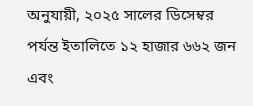অনুযায়ী, ২০২৫ সালের ডিসেম্বর পর্যন্ত ইতালিতে ১২ হাজার ৬৬২ জন এবং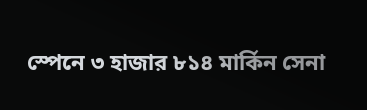স্পেনে ৩ হাজার ৮১৪ মার্কিন সেনা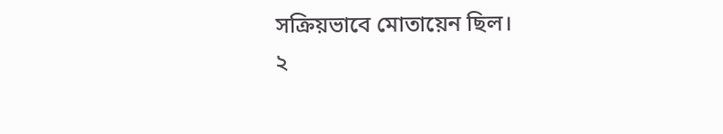সক্রিয়ভাবে মোতায়েন ছিল।
২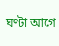ঘণ্টা আগে